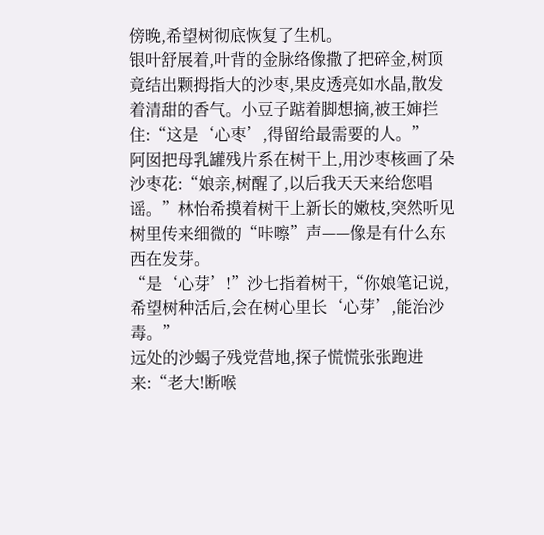傍晚,希望树彻底恢复了生机。
银叶舒展着,叶背的金脉络像撒了把碎金,树顶竟结出颗拇指大的沙枣,果皮透亮如水晶,散发着清甜的香气。小豆子踮着脚想摘,被王婶拦住:“这是‘心枣’,得留给最需要的人。”
阿囡把母乳罐残片系在树干上,用沙枣核画了朵沙枣花:“娘亲,树醒了,以后我天天来给您唱谣。”林怡希摸着树干上新长的嫩枝,突然听见树里传来细微的“咔嚓”声——像是有什么东西在发芽。
“是‘心芽’!”沙七指着树干,“你娘笔记说,希望树种活后,会在树心里长‘心芽’,能治沙毒。”
远处的沙蝎子残党营地,探子慌慌张张跑进来:“老大!断喉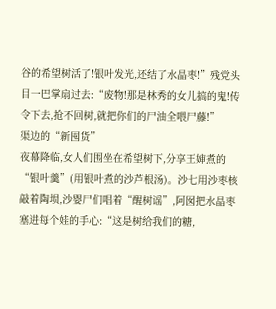谷的希望树活了!银叶发光,还结了水晶枣!”残党头目一巴掌扇过去:“废物!那是林秀的女儿搞的鬼!传令下去,抢不回树,就把你们的尸油全喂尸藤!”
渠边的“新囤货”
夜幕降临,女人们围坐在希望树下,分享王婶煮的“银叶羹”(用银叶煮的沙芦根汤)。沙七用沙枣核敲着陶埙,沙婴尸们唱着“醒树谣”,阿囡把水晶枣塞进每个娃的手心:“这是树给我们的糖,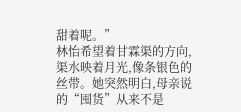甜着呢。”
林怡希望着甘霖渠的方向,渠水映着月光,像条银色的丝带。她突然明白,母亲说的“囤货”从来不是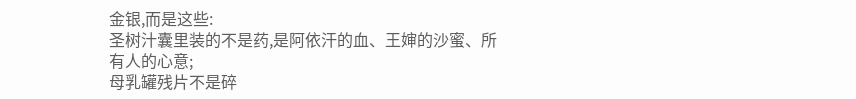金银,而是这些:
圣树汁囊里装的不是药,是阿依汗的血、王婶的沙蜜、所有人的心意;
母乳罐残片不是碎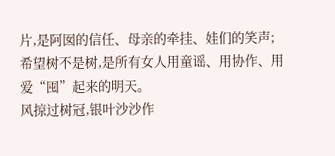片,是阿囡的信任、母亲的牵挂、娃们的笑声;
希望树不是树,是所有女人用童谣、用协作、用爱“囤”起来的明天。
风掠过树冠,银叶沙沙作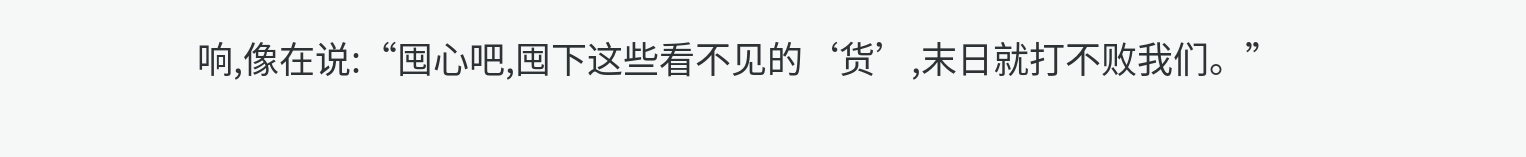响,像在说:“囤心吧,囤下这些看不见的‘货’,末日就打不败我们。”